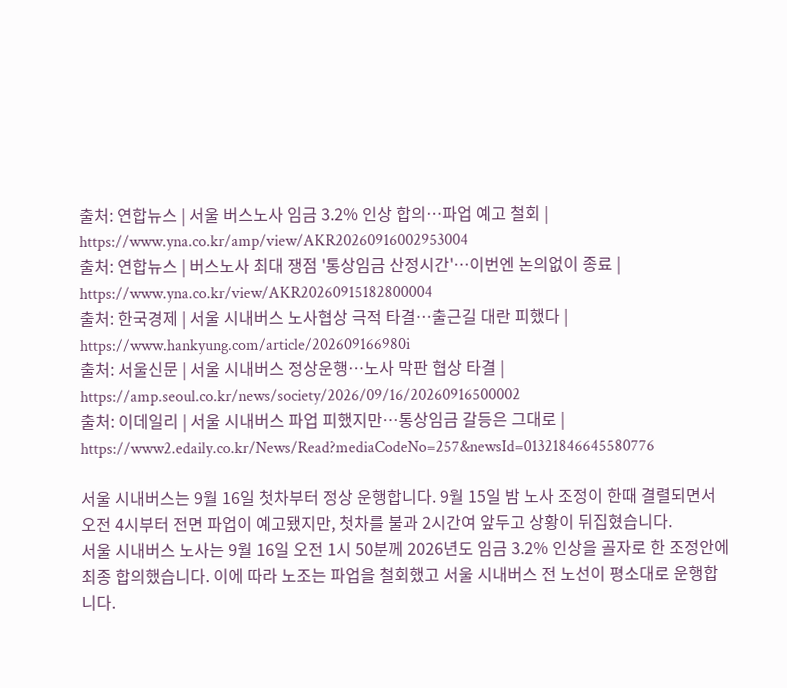출처: 연합뉴스 | 서울 버스노사 임금 3.2% 인상 합의…파업 예고 철회 | https://www.yna.co.kr/amp/view/AKR20260916002953004
출처: 연합뉴스 | 버스노사 최대 쟁점 '통상임금 산정시간'…이번엔 논의없이 종료 | https://www.yna.co.kr/view/AKR20260915182800004
출처: 한국경제 | 서울 시내버스 노사협상 극적 타결…출근길 대란 피했다 | https://www.hankyung.com/article/202609166980i
출처: 서울신문 | 서울 시내버스 정상운행…노사 막판 협상 타결 | https://amp.seoul.co.kr/news/society/2026/09/16/20260916500002
출처: 이데일리 | 서울 시내버스 파업 피했지만…통상임금 갈등은 그대로 | https://www2.edaily.co.kr/News/Read?mediaCodeNo=257&newsId=01321846645580776

서울 시내버스는 9월 16일 첫차부터 정상 운행합니다. 9월 15일 밤 노사 조정이 한때 결렬되면서 오전 4시부터 전면 파업이 예고됐지만, 첫차를 불과 2시간여 앞두고 상황이 뒤집혔습니다.
서울 시내버스 노사는 9월 16일 오전 1시 50분께 2026년도 임금 3.2% 인상을 골자로 한 조정안에 최종 합의했습니다. 이에 따라 노조는 파업을 철회했고 서울 시내버스 전 노선이 평소대로 운행합니다.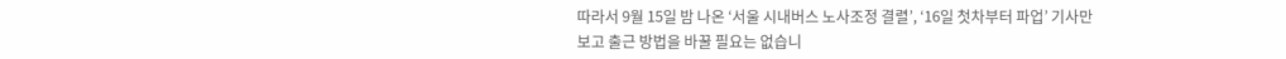따라서 9월 15일 밤 나온 ‘서울 시내버스 노사조정 결렬’, ‘16일 첫차부터 파업’ 기사만 보고 출근 방법을 바꿀 필요는 없습니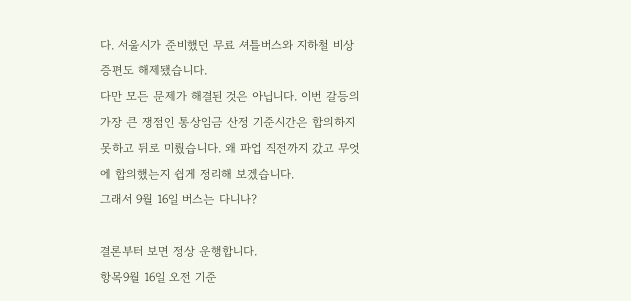다. 서울시가 준비했던 무료 셔틀버스와 지하철 비상 증편도 해제됐습니다.
다만 모든 문제가 해결된 것은 아닙니다. 이번 갈등의 가장 큰 쟁점인 통상임금 산정 기준시간은 합의하지 못하고 뒤로 미뤘습니다. 왜 파업 직전까지 갔고 무엇에 합의했는지 쉽게 정리해 보겠습니다.
그래서 9월 16일 버스는 다니나?

결론부터 보면 정상 운행합니다.
항목9월 16일 오전 기준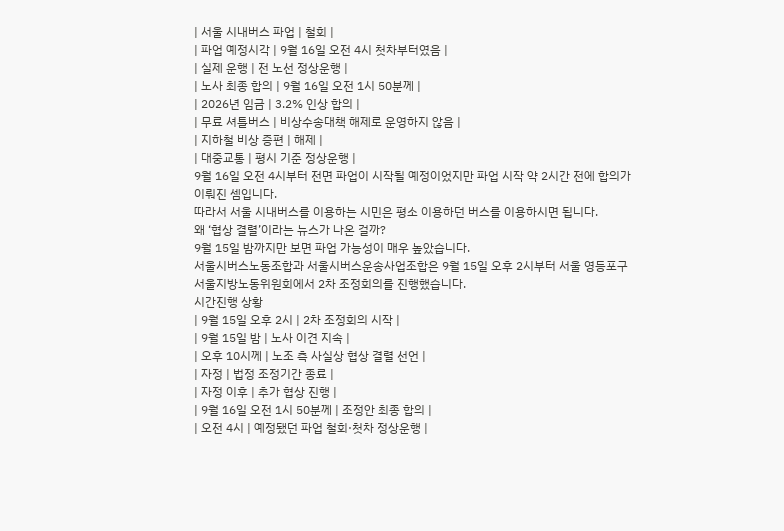| 서울 시내버스 파업 | 철회 |
| 파업 예정시각 | 9월 16일 오전 4시 첫차부터였음 |
| 실제 운행 | 전 노선 정상운행 |
| 노사 최종 합의 | 9월 16일 오전 1시 50분께 |
| 2026년 임금 | 3.2% 인상 합의 |
| 무료 셔틀버스 | 비상수송대책 해제로 운영하지 않음 |
| 지하철 비상 증편 | 해제 |
| 대중교통 | 평시 기준 정상운행 |
9월 16일 오전 4시부터 전면 파업이 시작될 예정이었지만 파업 시작 약 2시간 전에 합의가 이뤄진 셈입니다.
따라서 서울 시내버스를 이용하는 시민은 평소 이용하던 버스를 이용하시면 됩니다.
왜 ‘협상 결렬’이라는 뉴스가 나온 걸까?
9월 15일 밤까지만 보면 파업 가능성이 매우 높았습니다.
서울시버스노동조합과 서울시버스운송사업조합은 9월 15일 오후 2시부터 서울 영등포구 서울지방노동위원회에서 2차 조정회의를 진행했습니다.
시간진행 상황
| 9월 15일 오후 2시 | 2차 조정회의 시작 |
| 9월 15일 밤 | 노사 이견 지속 |
| 오후 10시께 | 노조 측 사실상 협상 결렬 선언 |
| 자정 | 법정 조정기간 종료 |
| 자정 이후 | 추가 협상 진행 |
| 9월 16일 오전 1시 50분께 | 조정안 최종 합의 |
| 오전 4시 | 예정됐던 파업 철회·첫차 정상운행 |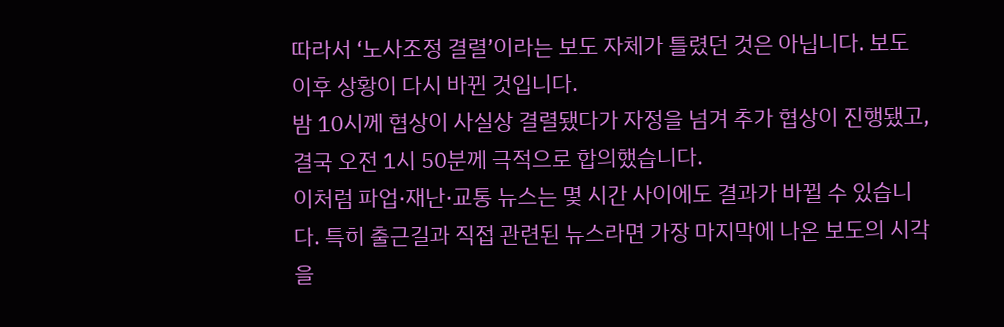따라서 ‘노사조정 결렬’이라는 보도 자체가 틀렸던 것은 아닙니다. 보도 이후 상황이 다시 바뀐 것입니다.
밤 10시께 협상이 사실상 결렬됐다가 자정을 넘겨 추가 협상이 진행됐고, 결국 오전 1시 50분께 극적으로 합의했습니다.
이처럼 파업·재난·교통 뉴스는 몇 시간 사이에도 결과가 바뀔 수 있습니다. 특히 출근길과 직접 관련된 뉴스라면 가장 마지막에 나온 보도의 시각을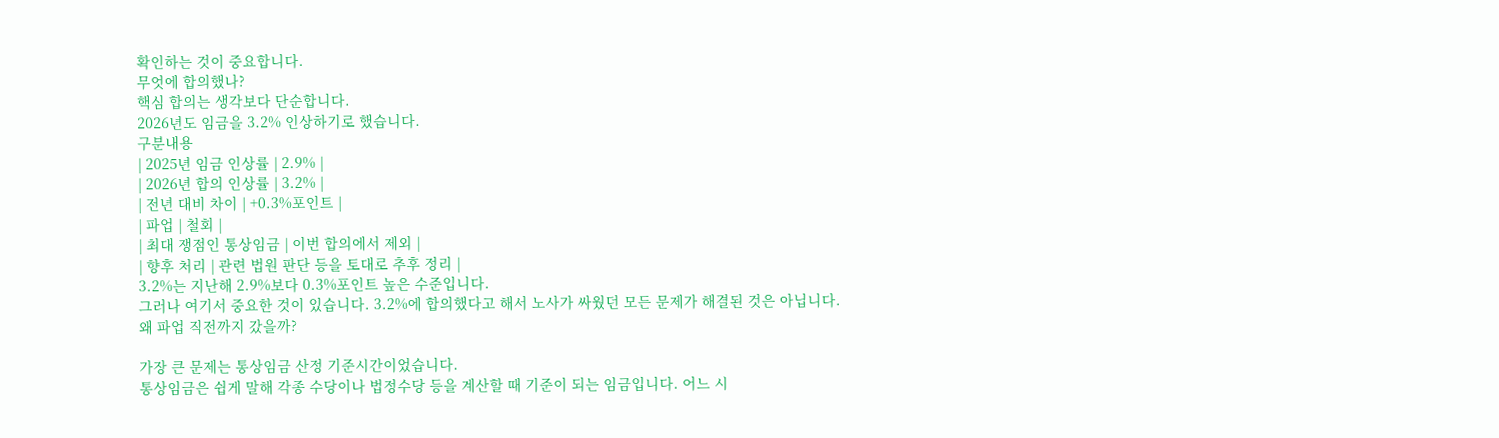확인하는 것이 중요합니다.
무엇에 합의했나?
핵심 합의는 생각보다 단순합니다.
2026년도 임금을 3.2% 인상하기로 했습니다.
구분내용
| 2025년 임금 인상률 | 2.9% |
| 2026년 합의 인상률 | 3.2% |
| 전년 대비 차이 | +0.3%포인트 |
| 파업 | 철회 |
| 최대 쟁점인 통상임금 | 이번 합의에서 제외 |
| 향후 처리 | 관련 법원 판단 등을 토대로 추후 정리 |
3.2%는 지난해 2.9%보다 0.3%포인트 높은 수준입니다.
그러나 여기서 중요한 것이 있습니다. 3.2%에 합의했다고 해서 노사가 싸웠던 모든 문제가 해결된 것은 아닙니다.
왜 파업 직전까지 갔을까?

가장 큰 문제는 통상임금 산정 기준시간이었습니다.
통상임금은 쉽게 말해 각종 수당이나 법정수당 등을 계산할 때 기준이 되는 임금입니다. 어느 시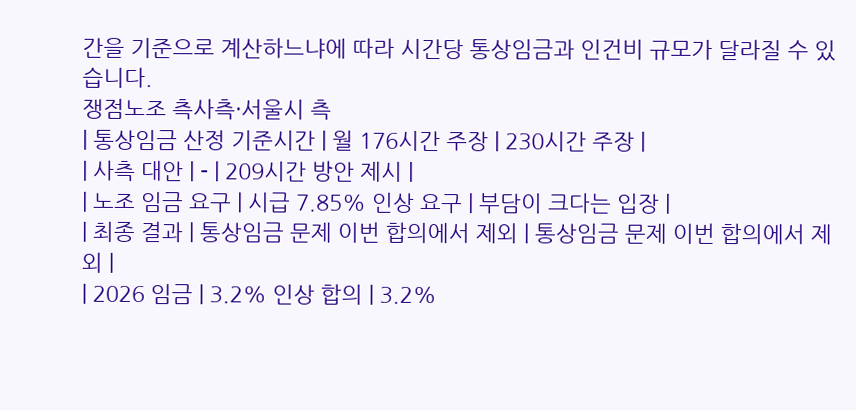간을 기준으로 계산하느냐에 따라 시간당 통상임금과 인건비 규모가 달라질 수 있습니다.
쟁점노조 측사측·서울시 측
| 통상임금 산정 기준시간 | 월 176시간 주장 | 230시간 주장 |
| 사측 대안 | - | 209시간 방안 제시 |
| 노조 임금 요구 | 시급 7.85% 인상 요구 | 부담이 크다는 입장 |
| 최종 결과 | 통상임금 문제 이번 합의에서 제외 | 통상임금 문제 이번 합의에서 제외 |
| 2026 임금 | 3.2% 인상 합의 | 3.2%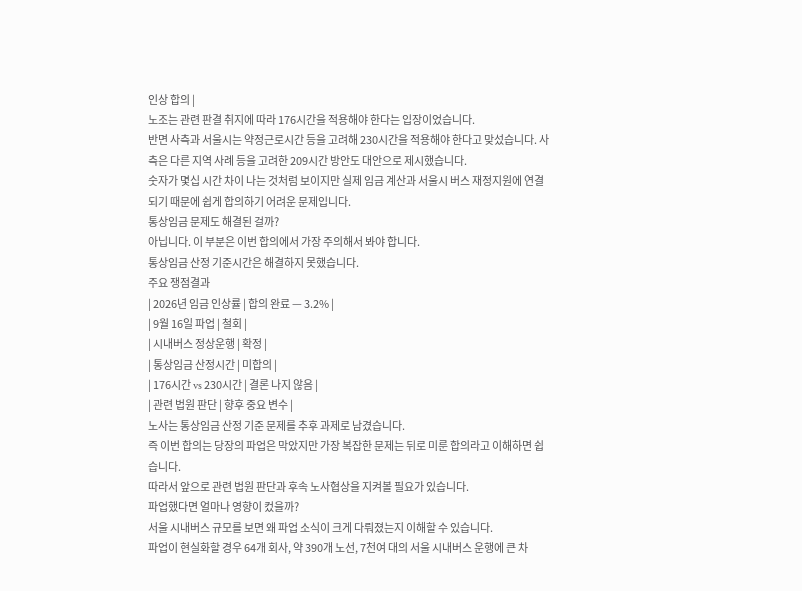인상 합의 |
노조는 관련 판결 취지에 따라 176시간을 적용해야 한다는 입장이었습니다.
반면 사측과 서울시는 약정근로시간 등을 고려해 230시간을 적용해야 한다고 맞섰습니다. 사측은 다른 지역 사례 등을 고려한 209시간 방안도 대안으로 제시했습니다.
숫자가 몇십 시간 차이 나는 것처럼 보이지만 실제 임금 계산과 서울시 버스 재정지원에 연결되기 때문에 쉽게 합의하기 어려운 문제입니다.
통상임금 문제도 해결된 걸까?
아닙니다. 이 부분은 이번 합의에서 가장 주의해서 봐야 합니다.
통상임금 산정 기준시간은 해결하지 못했습니다.
주요 쟁점결과
| 2026년 임금 인상률 | 합의 완료 — 3.2% |
| 9월 16일 파업 | 철회 |
| 시내버스 정상운행 | 확정 |
| 통상임금 산정시간 | 미합의 |
| 176시간 vs 230시간 | 결론 나지 않음 |
| 관련 법원 판단 | 향후 중요 변수 |
노사는 통상임금 산정 기준 문제를 추후 과제로 남겼습니다.
즉 이번 합의는 당장의 파업은 막았지만 가장 복잡한 문제는 뒤로 미룬 합의라고 이해하면 쉽습니다.
따라서 앞으로 관련 법원 판단과 후속 노사협상을 지켜볼 필요가 있습니다.
파업했다면 얼마나 영향이 컸을까?
서울 시내버스 규모를 보면 왜 파업 소식이 크게 다뤄졌는지 이해할 수 있습니다.
파업이 현실화할 경우 64개 회사, 약 390개 노선, 7천여 대의 서울 시내버스 운행에 큰 차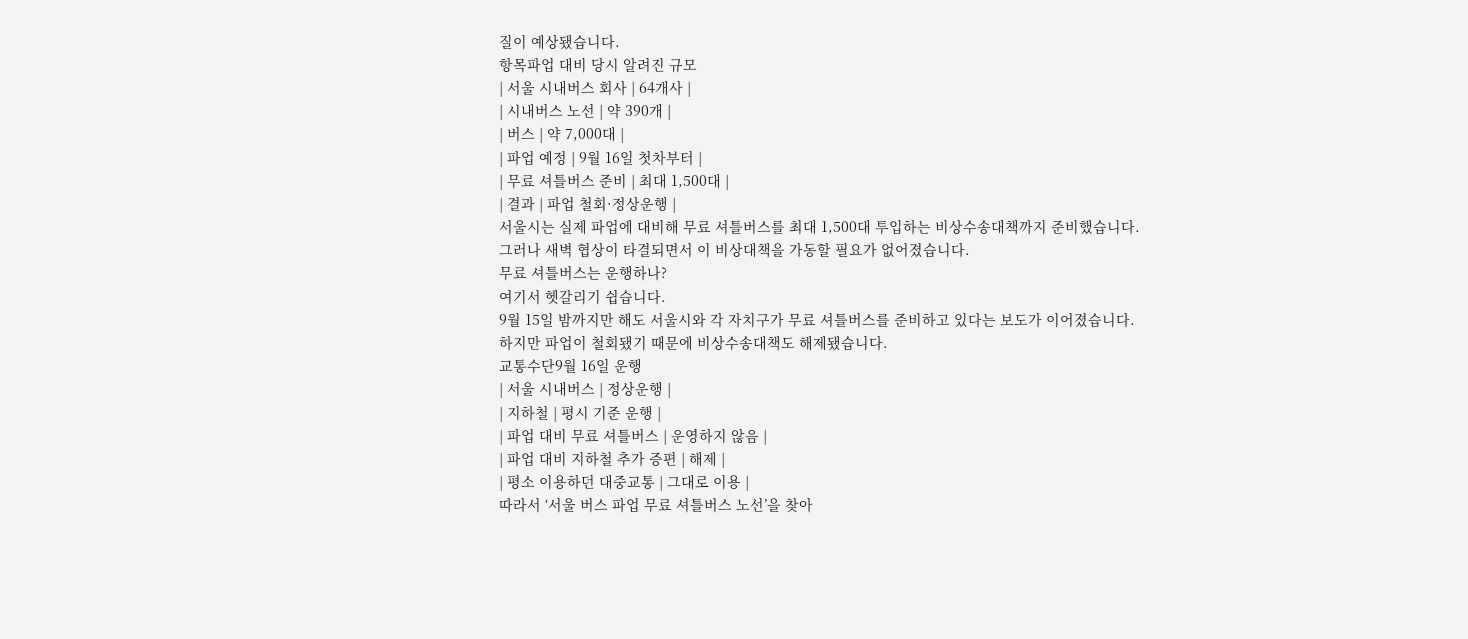질이 예상됐습니다.
항목파업 대비 당시 알려진 규모
| 서울 시내버스 회사 | 64개사 |
| 시내버스 노선 | 약 390개 |
| 버스 | 약 7,000대 |
| 파업 예정 | 9월 16일 첫차부터 |
| 무료 셔틀버스 준비 | 최대 1,500대 |
| 결과 | 파업 철회·정상운행 |
서울시는 실제 파업에 대비해 무료 셔틀버스를 최대 1,500대 투입하는 비상수송대책까지 준비했습니다.
그러나 새벽 협상이 타결되면서 이 비상대책을 가동할 필요가 없어졌습니다.
무료 셔틀버스는 운행하나?
여기서 헷갈리기 쉽습니다.
9월 15일 밤까지만 해도 서울시와 각 자치구가 무료 셔틀버스를 준비하고 있다는 보도가 이어졌습니다.
하지만 파업이 철회됐기 때문에 비상수송대책도 해제됐습니다.
교통수단9월 16일 운행
| 서울 시내버스 | 정상운행 |
| 지하철 | 평시 기준 운행 |
| 파업 대비 무료 셔틀버스 | 운영하지 않음 |
| 파업 대비 지하철 추가 증편 | 해제 |
| 평소 이용하던 대중교통 | 그대로 이용 |
따라서 ‘서울 버스 파업 무료 셔틀버스 노선’을 찾아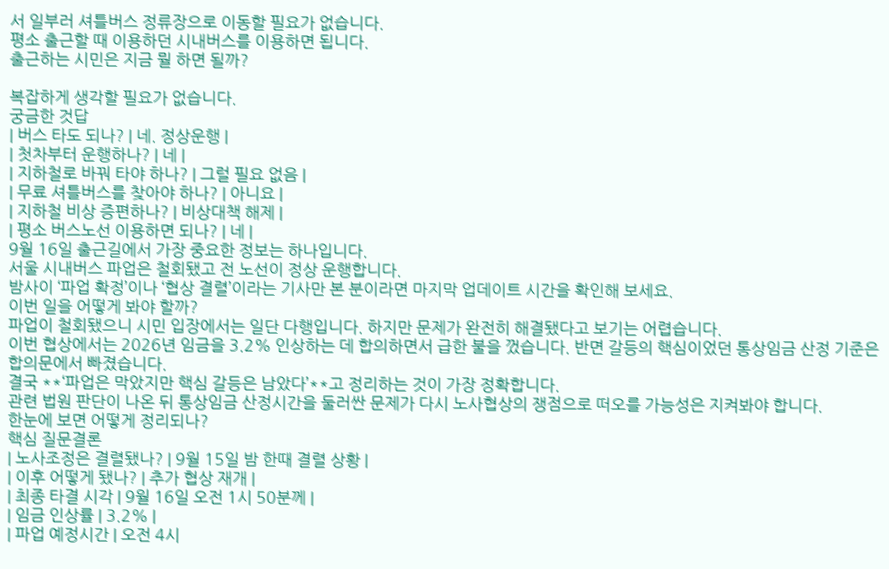서 일부러 셔틀버스 정류장으로 이동할 필요가 없습니다.
평소 출근할 때 이용하던 시내버스를 이용하면 됩니다.
출근하는 시민은 지금 뭘 하면 될까?

복잡하게 생각할 필요가 없습니다.
궁금한 것답
| 버스 타도 되나? | 네. 정상운행 |
| 첫차부터 운행하나? | 네 |
| 지하철로 바꿔 타야 하나? | 그럴 필요 없음 |
| 무료 셔틀버스를 찾아야 하나? | 아니요 |
| 지하철 비상 증편하나? | 비상대책 해제 |
| 평소 버스노선 이용하면 되나? | 네 |
9월 16일 출근길에서 가장 중요한 정보는 하나입니다.
서울 시내버스 파업은 철회됐고 전 노선이 정상 운행합니다.
밤사이 ‘파업 확정’이나 ‘협상 결렬’이라는 기사만 본 분이라면 마지막 업데이트 시간을 확인해 보세요.
이번 일을 어떻게 봐야 할까?
파업이 철회됐으니 시민 입장에서는 일단 다행입니다. 하지만 문제가 완전히 해결됐다고 보기는 어렵습니다.
이번 협상에서는 2026년 임금을 3.2% 인상하는 데 합의하면서 급한 불을 껐습니다. 반면 갈등의 핵심이었던 통상임금 산정 기준은 합의문에서 빠졌습니다.
결국 **‘파업은 막았지만 핵심 갈등은 남았다’**고 정리하는 것이 가장 정확합니다.
관련 법원 판단이 나온 뒤 통상임금 산정시간을 둘러싼 문제가 다시 노사협상의 쟁점으로 떠오를 가능성은 지켜봐야 합니다.
한눈에 보면 어떻게 정리되나?
핵심 질문결론
| 노사조정은 결렬됐나? | 9월 15일 밤 한때 결렬 상황 |
| 이후 어떻게 됐나? | 추가 협상 재개 |
| 최종 타결 시각 | 9월 16일 오전 1시 50분께 |
| 임금 인상률 | 3.2% |
| 파업 예정시간 | 오전 4시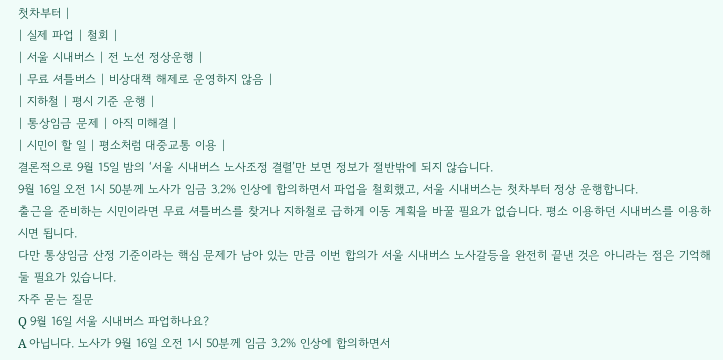첫차부터 |
| 실제 파업 | 철회 |
| 서울 시내버스 | 전 노선 정상운행 |
| 무료 셔틀버스 | 비상대책 해제로 운영하지 않음 |
| 지하철 | 평시 기준 운행 |
| 통상임금 문제 | 아직 미해결 |
| 시민이 할 일 | 평소처럼 대중교통 이용 |
결론적으로 9월 15일 밤의 ‘서울 시내버스 노사조정 결렬’만 보면 정보가 절반밖에 되지 않습니다.
9월 16일 오전 1시 50분께 노사가 임금 3.2% 인상에 합의하면서 파업을 철회했고, 서울 시내버스는 첫차부터 정상 운행합니다.
출근을 준비하는 시민이라면 무료 셔틀버스를 찾거나 지하철로 급하게 이동 계획을 바꿀 필요가 없습니다. 평소 이용하던 시내버스를 이용하시면 됩니다.
다만 통상임금 산정 기준이라는 핵심 문제가 남아 있는 만큼 이번 합의가 서울 시내버스 노사갈등을 완전히 끝낸 것은 아니라는 점은 기억해 둘 필요가 있습니다.
자주 묻는 질문
Q 9월 16일 서울 시내버스 파업하나요?
A 아닙니다. 노사가 9월 16일 오전 1시 50분께 임금 3.2% 인상에 합의하면서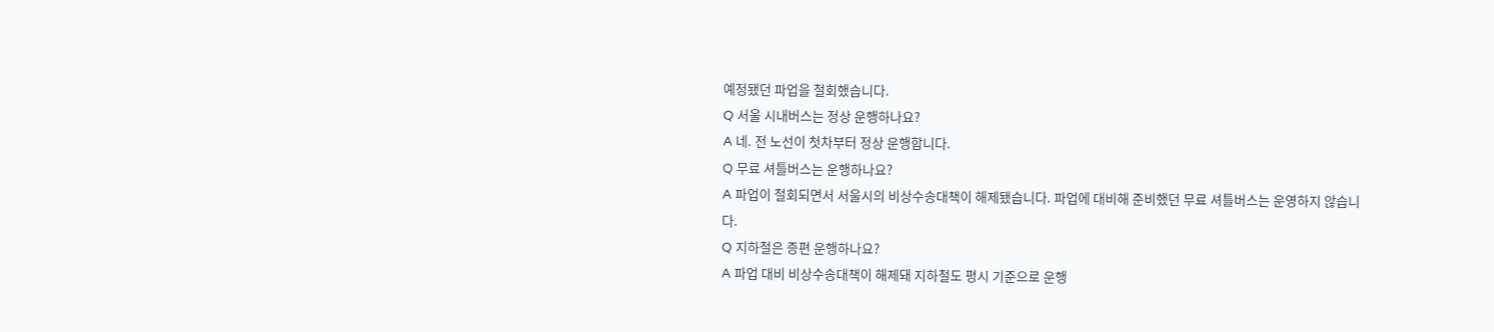예정됐던 파업을 철회했습니다.
Q 서울 시내버스는 정상 운행하나요?
A 네. 전 노선이 첫차부터 정상 운행합니다.
Q 무료 셔틀버스는 운행하나요?
A 파업이 철회되면서 서울시의 비상수송대책이 해제됐습니다. 파업에 대비해 준비했던 무료 셔틀버스는 운영하지 않습니다.
Q 지하철은 증편 운행하나요?
A 파업 대비 비상수송대책이 해제돼 지하철도 평시 기준으로 운행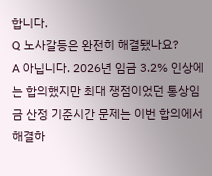합니다.
Q 노사갈등은 완전히 해결됐나요?
A 아닙니다. 2026년 임금 3.2% 인상에는 합의했지만 최대 쟁점이었던 통상임금 산정 기준시간 문제는 이번 합의에서 해결하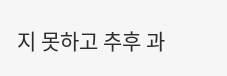지 못하고 추후 과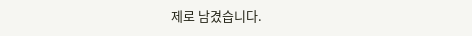제로 남겼습니다.